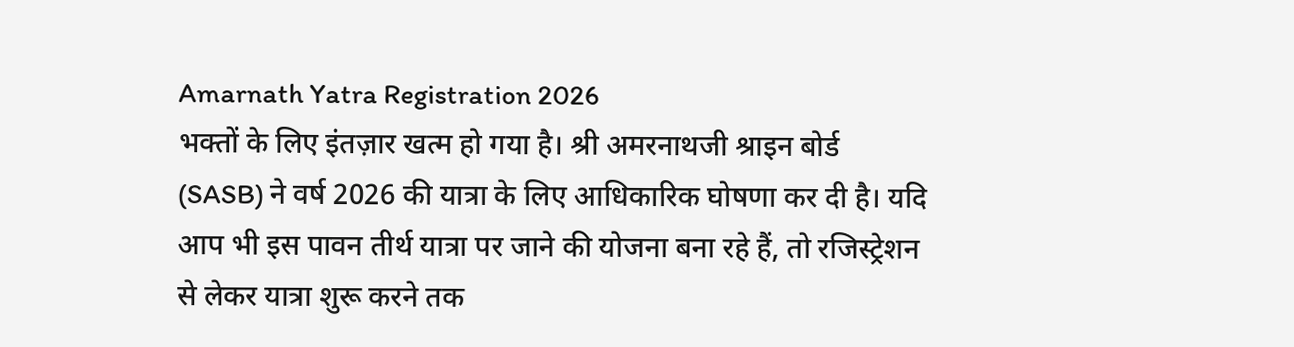Amarnath Yatra Registration 2026
भक्तों के लिए इंतज़ार खत्म हो गया है। श्री अमरनाथजी श्राइन बोर्ड (SASB) ने वर्ष 2026 की यात्रा के लिए आधिकारिक घोषणा कर दी है। यदि आप भी इस पावन तीर्थ यात्रा पर जाने की योजना बना रहे हैं, तो रजिस्ट्रेशन से लेकर यात्रा शुरू करने तक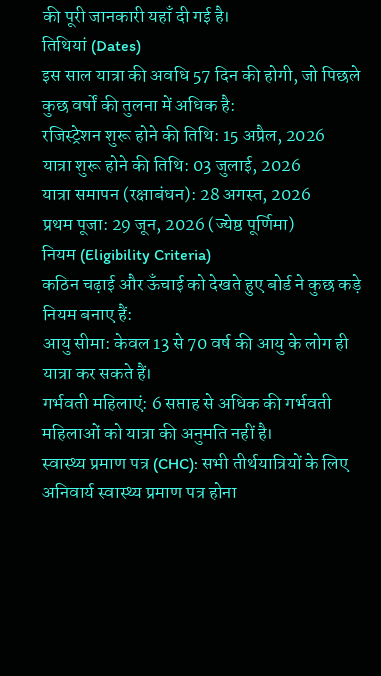की पूरी जानकारी यहाँ दी गई है।
तिथियां (Dates)
इस साल यात्रा की अवधि 57 दिन की होगी, जो पिछले कुछ वर्षों की तुलना में अधिक है:
रजिस्ट्रेशन शुरू होने की तिथि: 15 अप्रैल, 2026
यात्रा शुरू होने की तिथि: 03 जुलाई, 2026
यात्रा समापन (रक्षाबंधन): 28 अगस्त, 2026
प्रथम पूजा: 29 जून, 2026 (ज्येष्ठ पूर्णिमा)
नियम (Eligibility Criteria)
कठिन चढ़ाई और ऊँचाई को देखते हुए बोर्ड ने कुछ कड़े नियम बनाए हैं:
आयु सीमा: केवल 13 से 70 वर्ष की आयु के लोग ही यात्रा कर सकते हैं।
गर्भवती महिलाएं: 6 सप्ताह से अधिक की गर्भवती महिलाओं को यात्रा की अनुमति नहीं है।
स्वास्थ्य प्रमाण पत्र (CHC): सभी तीर्थयात्रियों के लिए अनिवार्य स्वास्थ्य प्रमाण पत्र होना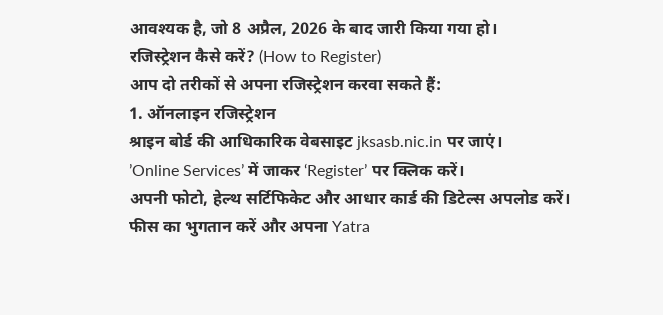आवश्यक है, जो 8 अप्रैल, 2026 के बाद जारी किया गया हो।
रजिस्ट्रेशन कैसे करें? (How to Register)
आप दो तरीकों से अपना रजिस्ट्रेशन करवा सकते हैं:
1. ऑनलाइन रजिस्ट्रेशन
श्राइन बोर्ड की आधिकारिक वेबसाइट jksasb.nic.in पर जाएं।
’Online Services’ में जाकर ‘Register’ पर क्लिक करें।
अपनी फोटो, हेल्थ सर्टिफिकेट और आधार कार्ड की डिटेल्स अपलोड करें।
फीस का भुगतान करें और अपना Yatra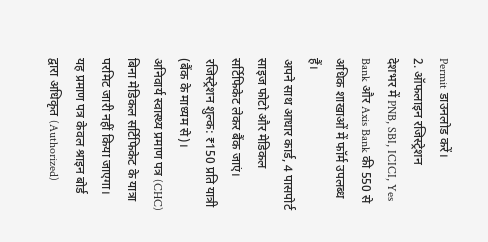Permit डाउनलोड करें।
2. ऑफलाइन रजिस्ट्रेशन
देशभर में PNB, SBI, ICICI, Yes Bank और Axis Bank की 550 से अधिक शाखाओं में फॉर्म उपलब्ध हैं।
अपने साथ आधार कार्ड, 4 पासपोर्ट साइज फोटो और मेडिकल सर्टिफिकेट लेकर बैंक जाएं।
रजिस्ट्रेशन शुल्क: ₹150 प्रति यात्री (बैंक के माध्यम से)।
अनिवार्य स्वास्थ्य प्रमाण पत्र (CHC)
बिना मेडिकल सर्टिफिकेट के यात्रा परमिट जारी नहीं किया जाएगा।
यह प्रमाण पत्र केवल श्राइन बोर्ड द्वारा अधिकृत (Authorized)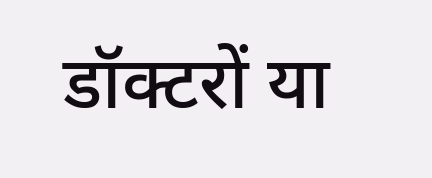डॉक्टरों या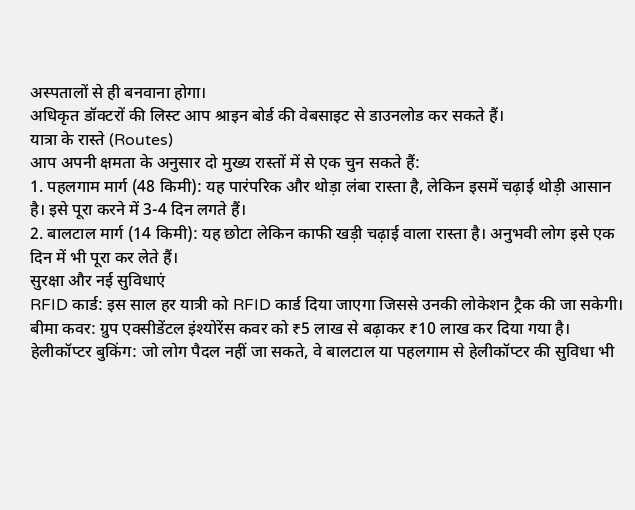अस्पतालों से ही बनवाना होगा।
अधिकृत डॉक्टरों की लिस्ट आप श्राइन बोर्ड की वेबसाइट से डाउनलोड कर सकते हैं।
यात्रा के रास्ते (Routes)
आप अपनी क्षमता के अनुसार दो मुख्य रास्तों में से एक चुन सकते हैं:
1. पहलगाम मार्ग (48 किमी): यह पारंपरिक और थोड़ा लंबा रास्ता है, लेकिन इसमें चढ़ाई थोड़ी आसान है। इसे पूरा करने में 3-4 दिन लगते हैं।
2. बालटाल मार्ग (14 किमी): यह छोटा लेकिन काफी खड़ी चढ़ाई वाला रास्ता है। अनुभवी लोग इसे एक दिन में भी पूरा कर लेते हैं।
सुरक्षा और नई सुविधाएं
RFID कार्ड: इस साल हर यात्री को RFID कार्ड दिया जाएगा जिससे उनकी लोकेशन ट्रैक की जा सकेगी।
बीमा कवर: ग्रुप एक्सीडेंटल इंश्योरेंस कवर को ₹5 लाख से बढ़ाकर ₹10 लाख कर दिया गया है।
हेलीकॉप्टर बुकिंग: जो लोग पैदल नहीं जा सकते, वे बालटाल या पहलगाम से हेलीकॉप्टर की सुविधा भी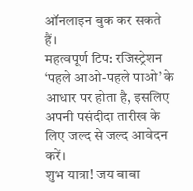ऑनलाइन बुक कर सकते हैं।
महत्वपूर्ण टिप: रजिस्ट्रेशन ‘पहले आओ-पहले पाओ’ के आधार पर होता है, इसलिए अपनी पसंदीदा तारीख के लिए जल्द से जल्द आवेदन करें।
शुभ यात्रा! जय बाबा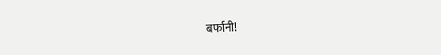बर्फानी!